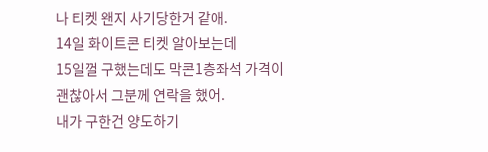나 티켓 왠지 사기당한거 같애.
14일 화이트콘 티켓 알아보는데
15일껄 구했는데도 막콘1층좌석 가격이
괜찮아서 그분께 연락을 했어.
내가 구한건 양도하기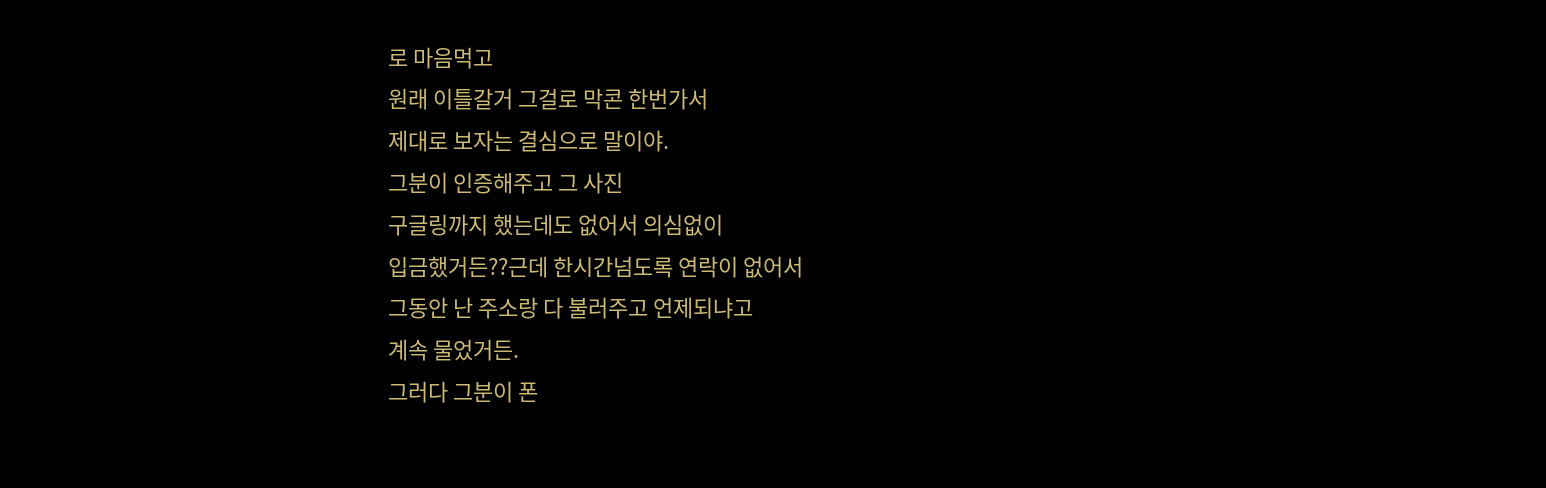로 마음먹고
원래 이틀갈거 그걸로 막콘 한번가서
제대로 보자는 결심으로 말이야.
그분이 인증해주고 그 사진
구글링까지 했는데도 없어서 의심없이
입금했거든??근데 한시간넘도록 연락이 없어서
그동안 난 주소랑 다 불러주고 언제되냐고
계속 물었거든.
그러다 그분이 폰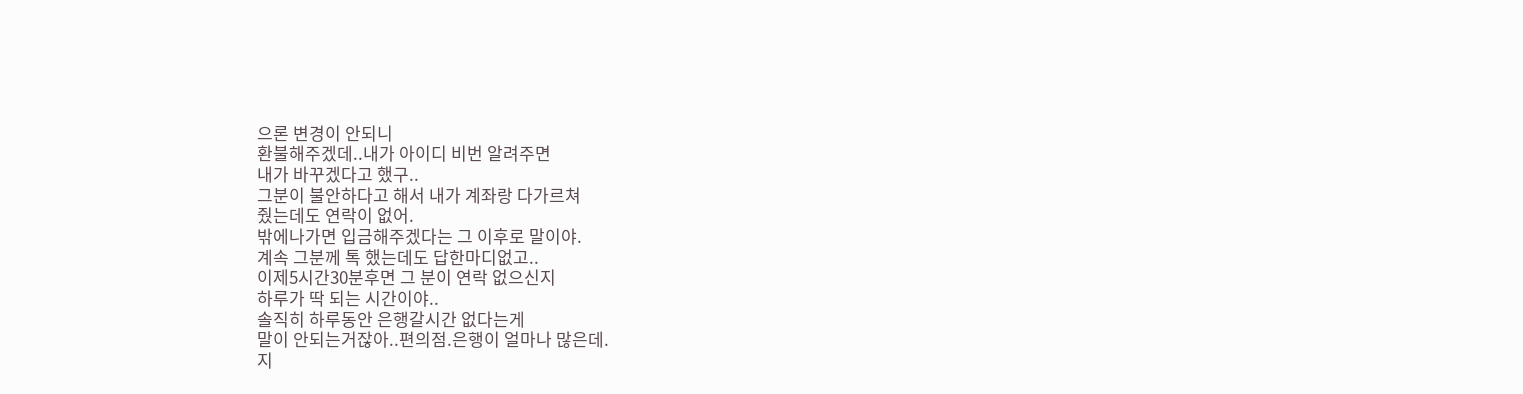으론 변경이 안되니
환불해주겠데..내가 아이디 비번 알려주면
내가 바꾸겠다고 했구..
그분이 불안하다고 해서 내가 계좌랑 다가르쳐
줬는데도 연락이 없어.
밖에나가면 입금해주겠다는 그 이후로 말이야.
계속 그분께 톡 했는데도 답한마디없고..
이제5시간30분후면 그 분이 연락 없으신지
하루가 딱 되는 시간이야..
솔직히 하루동안 은행갈시간 없다는게
말이 안되는거잖아..편의점.은행이 얼마나 많은데.
지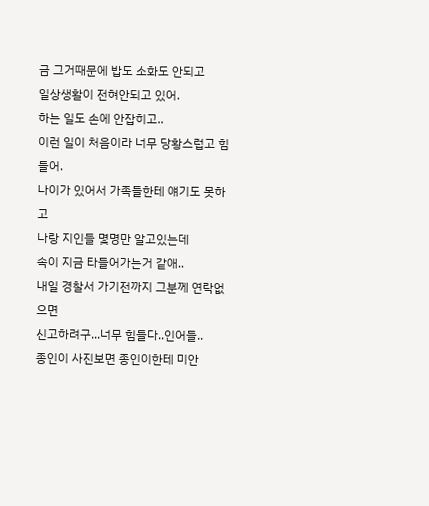금 그거때문에 밥도 소화도 안되고
일상생활이 전혀안되고 있어.
하는 일도 손에 안잡히고..
이런 일이 처음이라 너무 당황스럽고 힘들어.
나이가 있어서 가족들한테 얘기도 못하고
나랑 지인들 몇명만 알고있는데
속이 지금 타들어가는거 같애..
내일 경찰서 가기전까지 그분께 연락없으면
신고하려구...너무 힘들다..인어들..
종인이 사진보면 종인이한테 미안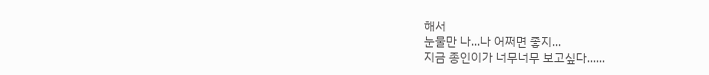해서
눈물만 나...나 어쩌면 좋지...
지금 종인이가 너무너무 보고싶다......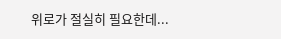위로가 절실히 필요한데...